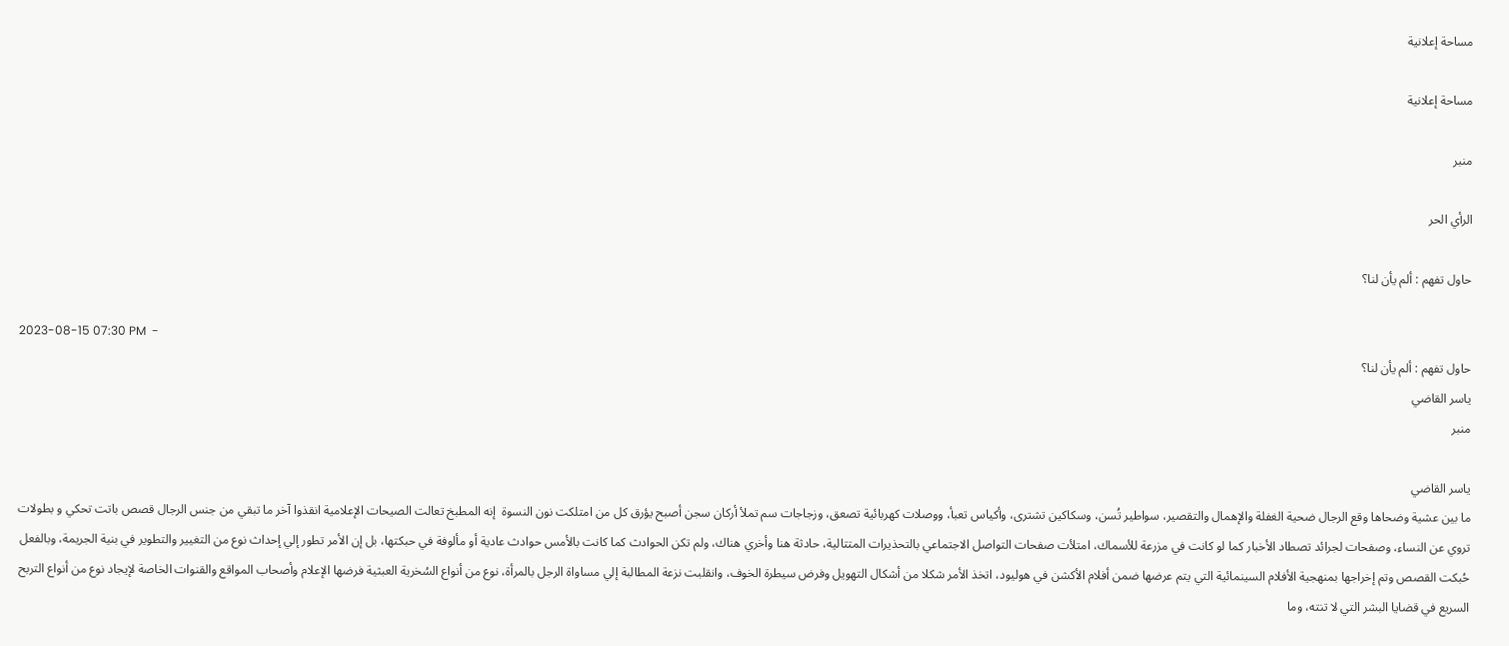مساحة إعلانية

مساحة إعلانية

منبر

الرأي الحر

حاول تفهم : ألم يأن لنا؟

2023-08-15 07:30 PM  -
حاول تفهم : ألم يأن لنا؟
ياسر القاضي
منبر

ياسر القاضي
ما بين عشية وضحاها وقع الرجال ضحية الغفلة والإهمال والتقصير، سواطير تُسن، وسكاكين تشترى، وأكياس تعبأ، ووصلات كهربائية تصعق، وزجاجات سم تملأ أركان سجن أصبح يؤرق كل من امتلكت نون النسوة  إنه المطبخ تعالت الصيحات الإعلامية انقذوا آخر ما تبقي من جنس الرجال قصص باتت تحكي و بطولات تروي عن النساء، وصفحات لجرائد تصطاد الأخبار كما لو كانت في مزرعة للأسماك، امتلأت صفحات التواصل الاجتماعي بالتحذيرات المتتالية، حادثة هنا وأخري هناك، ولم تكن الحوادث كما كانت بالأمس حوادث عادية أو مألوفة في حبكتها، بل إن الأمر تطور إلي إحداث نوع من التغيير والتطوير في بنية الجريمة، وبالفعل حُبكت القصص وتم إخراجها بمنهجية الأفلام السينمائية التي يتم عرضها ضمن أفلام الأكشن في هوليود، اتخذ الأمر شكلا من أشكال التهويل وفرض سيطرة الخوف، وانقلبت نزعة المطالبة إلي مساواة الرجل بالمرأة، نوع من أنواع السُخرية العبثية فرضها الإعلام وأصحاب المواقع والقنوات الخاصة لإيجاد نوع من أنواع التربح السريع في قضايا البشر التي لا تنته، وما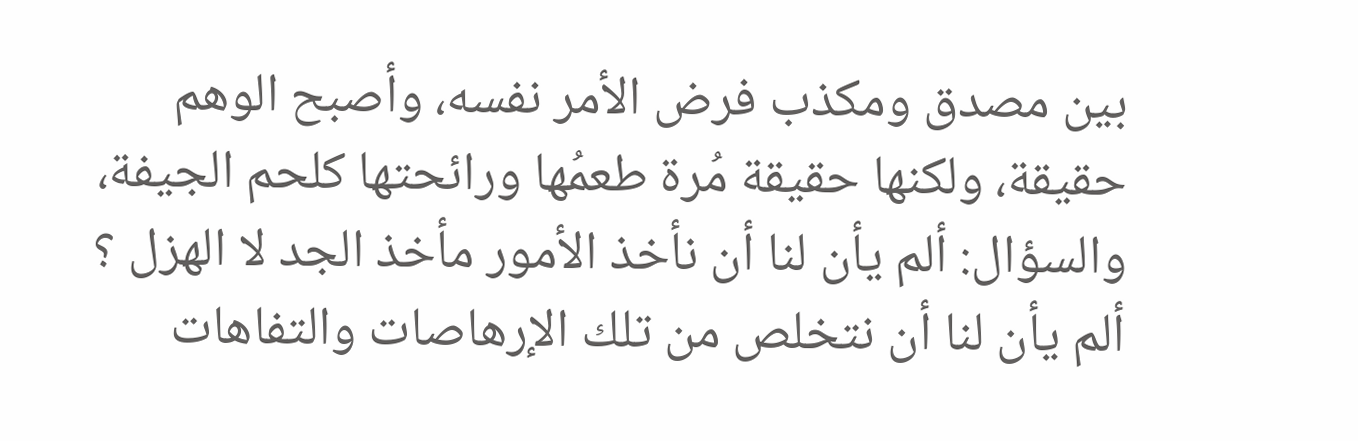بين مصدق ومكذب فرض الأمر نفسه، وأصبح الوهم حقيقة، ولكنها حقيقة مُرة طعمُها ورائحتها كلحم الجيفة، والسؤال: ألم يأن لنا أن نأخذ الأمور مأخذ الجد لا الهزل ؟ ألم يأن لنا أن نتخلص من تلك الإرهاصات والتفاهات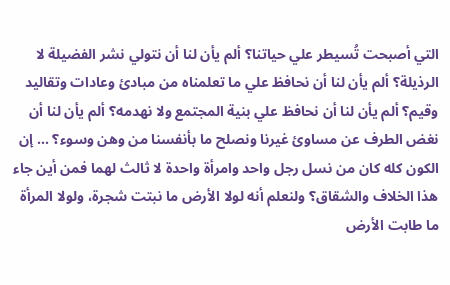التي أصبحت تُسيطر علي حياتنا؟ ألم يأن لنا أن نتولي نشر الفضيلة لا الرذيلة؟ ألم يأن لنا أن نحافظ علي ما تعلمناه من مبادئ وعادات وتقاليد وقيم؟ ألم يأن لنا أن نحافظ علي بنية المجتمع ولا نهدمه؟ ألم يأن لنا أن نغض الطرف عن مساوئ غيرنا ونصلح ما بأنفسنا من وهن وسوء؟ ... إن الكون كله كان من نسل رجل واحد وامرأة واحدة لا ثالث لهما فمن أين جاء هذا الخلاف والشقاق؟ ولنعلم أنه لولا الأرض ما نبتت شجرة، ولولا المرأة ما طابت الأرض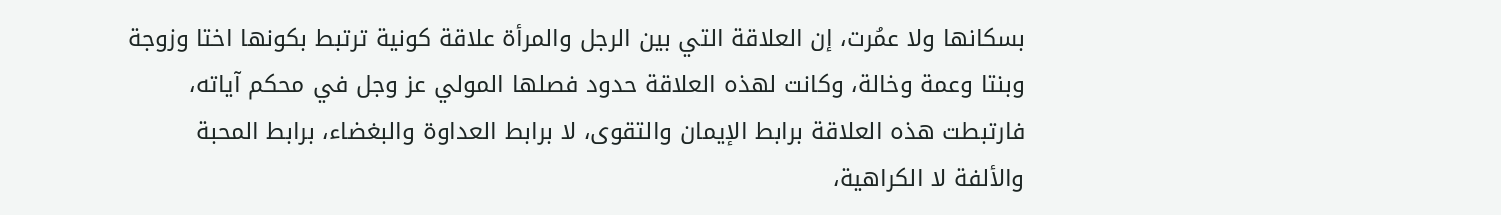بسكانها ولا عمُرت، إن العلاقة التي بين الرجل والمرأة علاقة كونية ترتبط بكونها اختا وزوجة وبنتا وعمة وخالة، وكانت لهذه العلاقة حدود فصلها المولي عز وجل في محكم آياته، فارتبطت هذه العلاقة برابط الإيمان والتقوى، لا برابط العداوة والبغضاء، برابط المحبة والألفة لا الكراهية،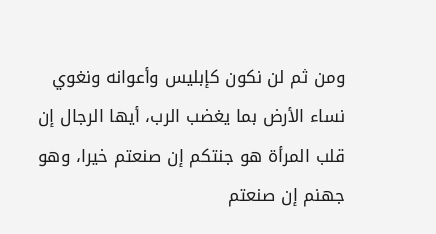ومن ثم لن نكون كإبليس وأعوانه ونغوي نساء الأرض بما يغضب الرب، أيها الرجال إن قلب المرأة هو جنتكم إن صنعتم خيرا، وهو جهنم إن صنعتم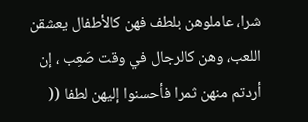شرا، عاملوهن بلطف فهن كالأطفال يعشقن اللعب، وهن كالرجال في وقت صَعِب ، إن أردتم منهن ثمرا فأحسنوا إليهن لطفا ((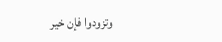وتزودوا فإن خير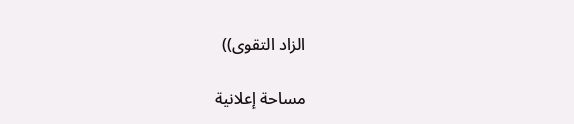الزاد التقوى))

مساحة إعلانية